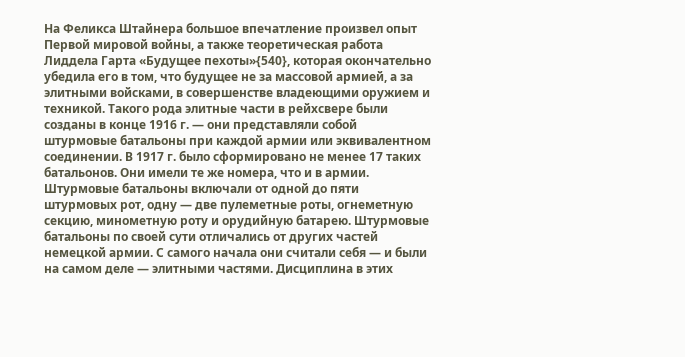На Феликса Штайнера большое впечатление произвел опыт Первой мировой войны, а также теоретическая работа Лиддела Гарта «Будущее пехоты»{540}, которая окончательно убедила его в том, что будущее не за массовой армией, а за элитными войсками, в совершенстве владеющими оружием и техникой. Такого рода элитные части в рейхсвере были созданы в конце 1916 г. — они представляли собой штурмовые батальоны при каждой армии или эквивалентном соединении. В 1917 г. было сформировано не менее 17 таких батальонов. Они имели те же номера, что и в армии. Штурмовые батальоны включали от одной до пяти штурмовых рот, одну — две пулеметные роты, огнеметную секцию, минометную роту и орудийную батарею. Штурмовые батальоны по своей сути отличались от других частей немецкой армии. С самого начала они считали себя — и были на самом деле — элитными частями. Дисциплина в этих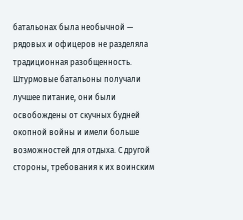батальонах была необычной — рядовых и офицеров не разделяла традиционная разобщенность. Штурмовые батальоны получали лучшее питание, они были освобождены от скучных будней окопной войны и имели больше возможностей для отдыха. С другой стороны, требования к их воинским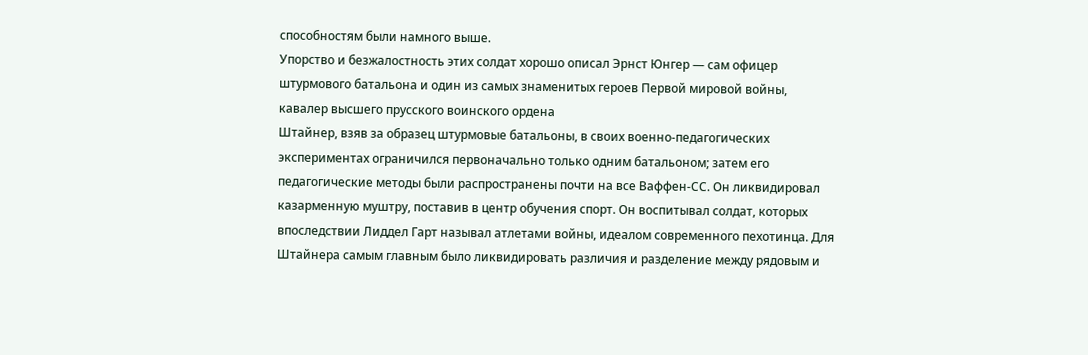способностям были намного выше.
Упорство и безжалостность этих солдат хорошо описал Эрнст Юнгер — сам офицер штурмового батальона и один из самых знаменитых героев Первой мировой войны, кавалер высшего прусского воинского ордена
Штайнер, взяв за образец штурмовые батальоны, в своих военно-педагогических экспериментах ограничился первоначально только одним батальоном; затем его педагогические методы были распространены почти на все Ваффен-СС. Он ликвидировал казарменную муштру, поставив в центр обучения спорт. Он воспитывал солдат, которых впоследствии Лиддел Гарт называл атлетами войны, идеалом современного пехотинца. Для Штайнера самым главным было ликвидировать различия и разделение между рядовым и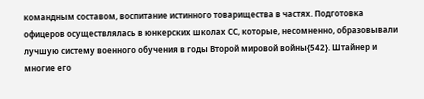командным составом, воспитание истинного товарищества в частях. Подготовка офицеров осуществлялась в юнкерских школах СС, которые, несомненно, образовывали лучшую систему военного обучения в годы Второй мировой войны{542}. Штайнер и многие его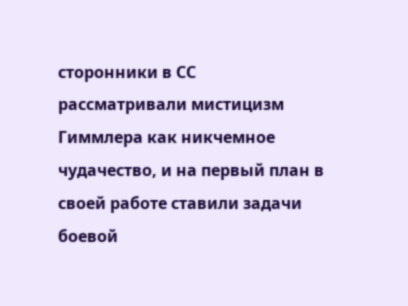сторонники в СС рассматривали мистицизм Гиммлера как никчемное чудачество, и на первый план в своей работе ставили задачи боевой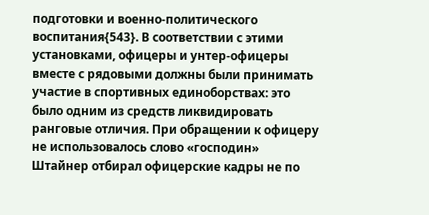подготовки и военно-политического воспитания{543}. В соответствии с этими установками, офицеры и унтер-офицеры вместе с рядовыми должны были принимать участие в спортивных единоборствах: это было одним из средств ликвидировать ранговые отличия. При обращении к офицеру не использовалось слово «господин»
Штайнер отбирал офицерские кадры не по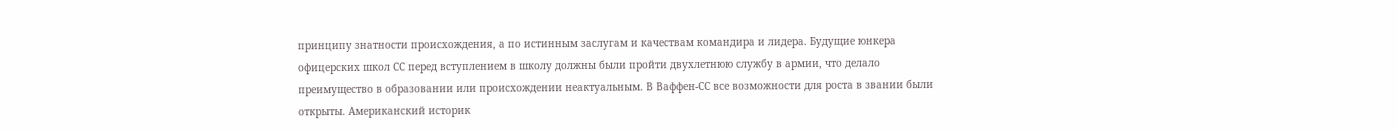принципу знатности происхождения, а по истинным заслугам и качествам командира и лидера. Будущие юнкера офицерских школ СС перед вступлением в школу должны были пройти двухлетнюю службу в армии, что делало преимущество в образовании или происхождении неактуальным. В Ваффен-СС все возможности для роста в звании были открыты. Американский историк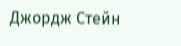Джордж Стейн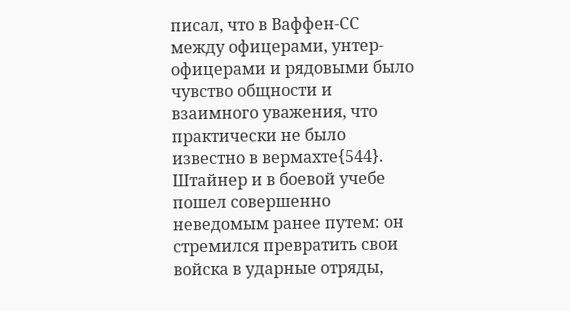писал, что в Ваффен-СС между офицерами, унтер-офицерами и рядовыми было чувство общности и взаимного уважения, что практически не было известно в вермахте{544}. Штайнер и в боевой учебе пошел совершенно неведомым ранее путем: он стремился превратить свои войска в ударные отряды,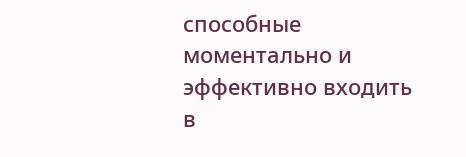способные моментально и эффективно входить в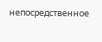непосредственное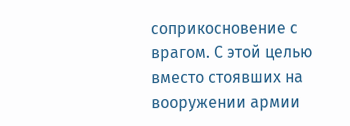соприкосновение с врагом. С этой целью вместо стоявших на вооружении армии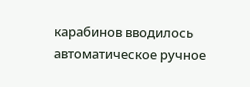карабинов вводилось автоматическое ручное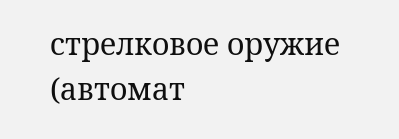стрелковое оружие (автомат